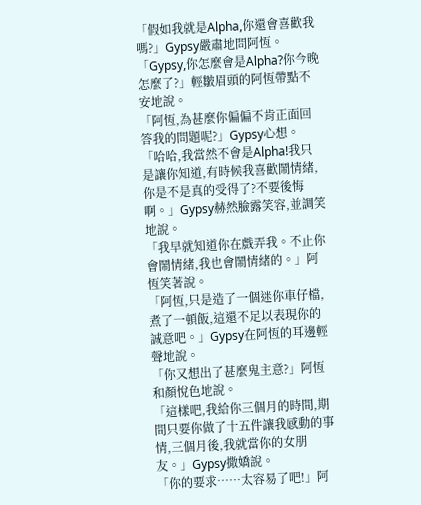「假如我就是Alpha,你還會喜歡我嗎?」Gypsy嚴肅地問阿恆。
「Gypsy,你怎麼會是Alpha?你今晚怎麼了?」輕皺眉頭的阿恆帶點不安地說。
「阿恆,為甚麼你偏偏不肯正面回答我的問題呢?」Gypsy心想。
「哈哈,我當然不會是Alpha!我只是讓你知道,有時候我喜歡鬧情緒,你是不是真的受得了?不要後悔啊。」Gypsy赫然臉露笑容,並調笑地說。
「我早就知道你在戲弄我。不止你會鬧情緒,我也會鬧情緒的。」阿恆笑著說。
「阿恆,只是造了一個迷你車仔檔,煮了一頓飯,這還不足以表現你的誠意吧。」Gypsy在阿恆的耳邊輕聲地說。
「你又想出了甚麼鬼主意?」阿恆和顏悅色地說。
「這樣吧,我給你三個月的時間,期間只要你做了十五件讓我感動的事情,三個月後,我就當你的女朋友。」Gypsy撒嬌說。
「你的要求……太容易了吧!」阿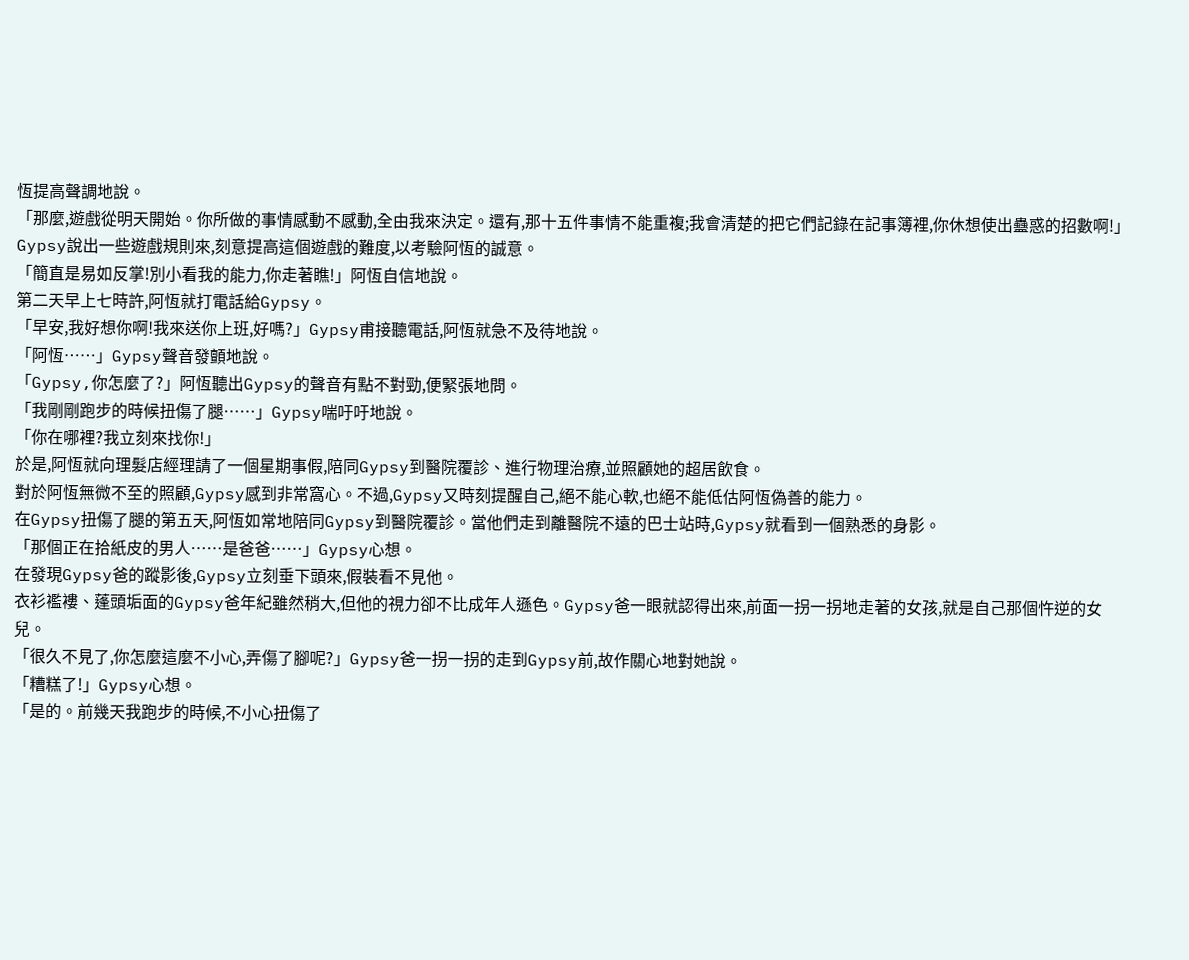恆提高聲調地說。
「那麼,遊戲從明天開始。你所做的事情感動不感動,全由我來決定。還有,那十五件事情不能重複;我會清楚的把它們記錄在記事簿裡,你休想使出蠱惑的招數啊!」Gypsy說出一些遊戲規則來,刻意提高這個遊戲的難度,以考驗阿恆的誠意。
「簡直是易如反掌!別小看我的能力,你走著瞧!」阿恆自信地說。
第二天早上七時許,阿恆就打電話給Gypsy。
「早安,我好想你啊!我來送你上班,好嗎?」Gypsy甫接聽電話,阿恆就急不及待地說。
「阿恆……」Gypsy聲音發顫地說。
「Gypsy,你怎麼了?」阿恆聽出Gypsy的聲音有點不對勁,便緊張地問。
「我剛剛跑步的時候扭傷了腿……」Gypsy喘吁吁地說。
「你在哪裡?我立刻來找你!」
於是,阿恆就向理髮店經理請了一個星期事假,陪同Gypsy到醫院覆診、進行物理治療,並照顧她的超居飲食。
對於阿恆無微不至的照顧,Gypsy感到非常窩心。不過,Gypsy又時刻提醒自己,絕不能心軟,也絕不能低估阿恆偽善的能力。
在Gypsy扭傷了腿的第五天,阿恆如常地陪同Gypsy到醫院覆診。當他們走到離醫院不遠的巴士站時,Gypsy就看到一個熟悉的身影。
「那個正在拾紙皮的男人……是爸爸……」Gypsy心想。
在發現Gypsy爸的蹤影後,Gypsy立刻垂下頭來,假裝看不見他。
衣衫襤褸、蓬頭垢面的Gypsy爸年紀雖然稍大,但他的視力卻不比成年人遜色。Gypsy爸一眼就認得出來,前面一拐一拐地走著的女孩,就是自己那個忤逆的女兒。
「很久不見了,你怎麼這麼不小心,弄傷了腳呢?」Gypsy爸一拐一拐的走到Gypsy前,故作關心地對她說。
「糟糕了!」Gypsy心想。
「是的。前幾天我跑步的時候,不小心扭傷了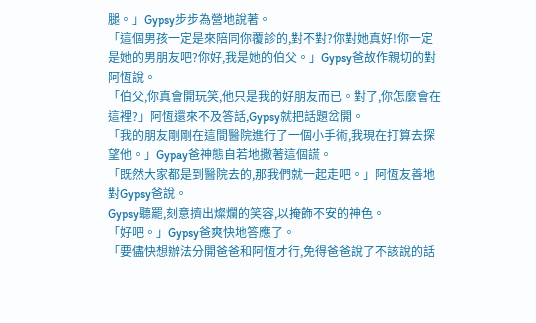腿。」Gypsy步步為營地說著。
「這個男孩一定是來陪同你覆診的,對不對?你對她真好!你一定是她的男朋友吧?你好,我是她的伯父。」Gypsy爸故作親切的對阿恆說。
「伯父,你真會開玩笑,他只是我的好朋友而已。對了,你怎麼會在這裡?」阿恆還來不及答話,Gypsy就把話題岔開。
「我的朋友剛剛在這間醫院進行了一個小手術,我現在打算去探望他。」Gypay爸神態自若地撒著這個謊。
「既然大家都是到醫院去的,那我們就一起走吧。」阿恆友善地對Gypsy爸說。
Gypsy聽罷,刻意擠出燦爛的笑容,以掩飾不安的神色。
「好吧。」Gypsy爸爽快地答應了。
「要儘快想辦法分開爸爸和阿恆才行,免得爸爸說了不該說的話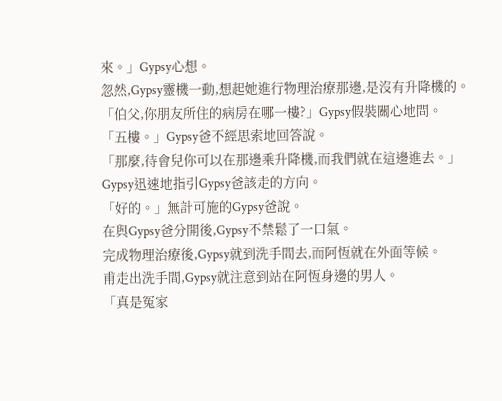來。」Gypsy心想。
忽然,Gypsy靈機一動,想起她進行物理治療那邊,是沒有升降機的。
「伯父,你朋友所住的病房在哪一樓?」Gypsy假裝關心地問。
「五樓。」Gypsy爸不經思索地回答說。
「那麼,待會兒你可以在那邊乘升降機,而我們就在這邊進去。」Gypsy迅速地指引Gypsy爸該走的方向。
「好的。」無計可施的Gypsy爸說。
在與Gypsy爸分開後,Gypsy不禁鬆了一口氣。
完成物理治療後,Gypsy就到洗手間去,而阿恆就在外面等候。
甫走出洗手間,Gypsy就注意到站在阿恆身邊的男人。
「真是冤家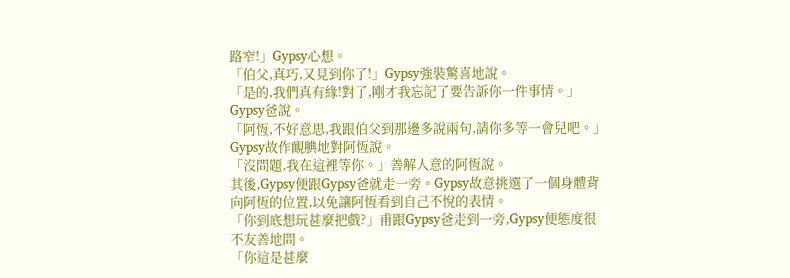路窄!」Gypsy心想。
「伯父,真巧,又見到你了!」Gypsy強裝驚喜地說。
「是的,我們真有緣!對了,剛才我忘記了要告訴你一件事情。」Gypsy爸說。
「阿恆,不好意思,我跟伯父到那邊多說兩句,請你多等一會兒吧。」Gypsy故作靦腆地對阿恆說。
「沒問題,我在這裡等你。」善解人意的阿恆說。
其後,Gypsy便跟Gypsy爸就走一旁。Gypsy故意挑選了一個身體背向阿恆的位置,以免讓阿恆看到自己不悅的表情。
「你到底想玩甚麼把戲?」甫跟Gypsy爸走到一旁,Gypsy便態度很不友善地問。
「你這是甚麼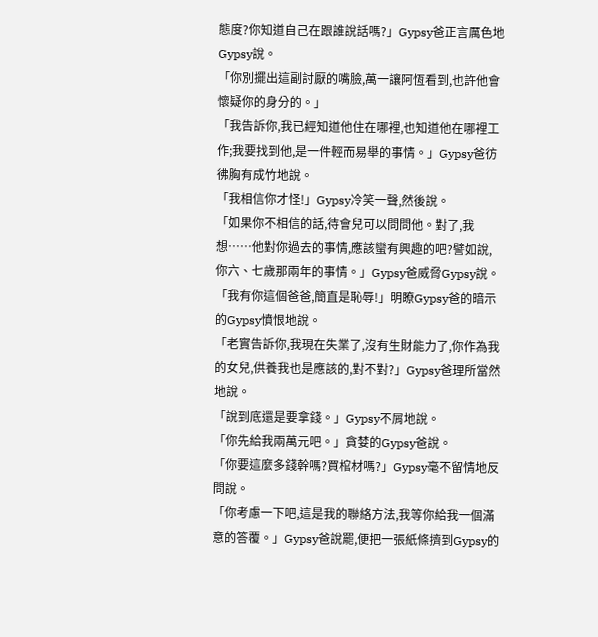態度?你知道自己在跟誰說話嗎?」Gypsy爸正言厲色地Gypsy說。
「你別擺出這副討厭的嘴臉,萬一讓阿恆看到,也許他會懷疑你的身分的。」
「我告訴你,我已經知道他住在哪裡,也知道他在哪裡工作;我要找到他,是一件輕而易舉的事情。」Gypsy爸彷彿胸有成竹地說。
「我相信你才怪!」Gypsy冷笑一聲,然後說。
「如果你不相信的話,待會兒可以問問他。對了,我想……他對你過去的事情,應該蠻有興趣的吧?譬如說,你六、七歲那兩年的事情。」Gypsy爸威脅Gypsy說。
「我有你這個爸爸,簡直是恥辱!」明瞭Gypsy爸的暗示的Gypsy憤恨地說。
「老實告訴你,我現在失業了,沒有生財能力了,你作為我的女兒,供養我也是應該的,對不對?」Gypsy爸理所當然地說。
「說到底還是要拿錢。」Gypsy不屑地說。
「你先給我兩萬元吧。」貪婪的Gypsy爸說。
「你要這麼多錢幹嗎?買棺材嗎?」Gypsy毫不留情地反問說。
「你考慮一下吧,這是我的聯絡方法,我等你給我一個滿意的答覆。」Gypsy爸說罷,便把一張紙條擠到Gypsy的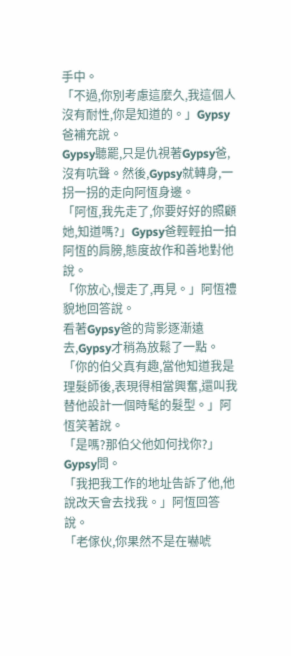手中。
「不過,你別考慮這麼久,我這個人沒有耐性,你是知道的。」Gypsy爸補充說。
Gypsy聽罷,只是仇視著Gypsy爸,沒有吭聲。然後,Gypsy就轉身,一拐一拐的走向阿恆身邊。
「阿恆,我先走了,你要好好的照顧她,知道嗎?」Gypsy爸輕輕拍一拍阿恆的肩膀,態度故作和善地對他說。
「你放心,慢走了,再見。」阿恆禮貌地回答說。
看著Gypsy爸的背影逐漸遠去,Gypsy才稍為放鬆了一點。
「你的伯父真有趣,當他知道我是理髮師後,表現得相當興奮,還叫我替他設計一個時髦的髮型。」阿恆笑著說。
「是嗎?那伯父他如何找你?」Gypsy問。
「我把我工作的地址告訴了他,他說改天會去找我。」阿恆回答說。
「老傢伙,你果然不是在嚇唬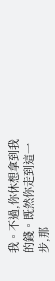我。不過,你休想拿到我的錢。既然你走到這一步,那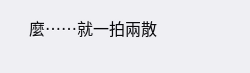麼……就一拍兩散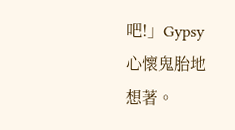吧!」Gypsy心懷鬼胎地想著。